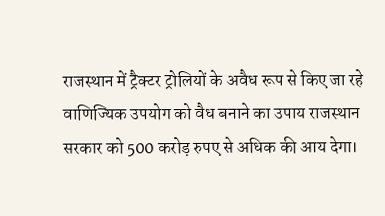राजस्थान में ट्रैक्टर ट्रोलियों के अवैध रूप से किए जा रहे वाणिज्यिक उपयोग को वैध बनाने का उपाय राजस्थान सरकार को 500 करोड़ रुपए से अधिक की आय देगा।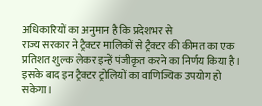अधिकारियों का अनुमान है कि प्रदेशभर से
राज्य सरकार ने ट्रैक्टर मालिकों से ट्रैक्टर की कीमत का एक प्रतिशत शुल्क लेकर इन्हें पंजीकृत करने का निर्णय किया है। इसके बाद इन ट्रैक्टर ट्रोलियों का वाणिज्यिक उपयोग हो सकेगा।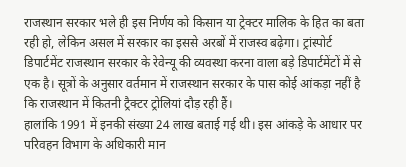राजस्थान सरकार भले ही इस निर्णय को किसान या ट्रेक्टर मालिक के हित का बता रही हो, लेकिन असल में सरकार का इससे अरबों में राजस्व बढ़ेगा। ट्रांस्पोर्ट डिपार्टमेंट राजस्थान सरकार के रेवेन्यू की व्यवस्था करना वाला बड़े डिपार्टमेंटों में से एक है। सूत्रों के अनुसार वर्तमान में राजस्थान सरकार के पास कोई आंकड़ा नहीं है कि राजस्थान में कितनी ट्रैक्टर ट्रोलियां दौड़ रही हैं।
हालांकि 1991 में इनकी संख्या 24 लाख बताई गई थी। इस आंकड़े के आधार पर परिवहन विभाग के अधिकारी मान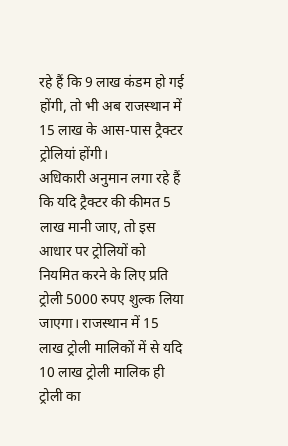रहे हैं कि 9 लाख कंडम हो गई होंगी, तो भी अब राजस्थान में 15 लाख के आस-पास ट्रैक्टर ट्रोलियां होंगी।
अधिकारी अनुमान लगा रहे हैं कि यदि ट्रैक्टर की कीमत 5 लाख मानी जाए, तो इस आधार पर ट्रोलियों को नियमित करने के लिए प्रति ट्रोली 5000 रुपए शुल्क लिया जाएगा। राजस्थान में 15 लाख ट्रोली मालिकों में से यदि 10 लाख ट्रोली मालिक ही ट्रोली का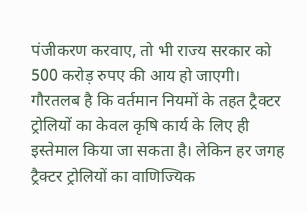पंजीकरण करवाए, तो भी राज्य सरकार को 500 करोड़ रुपए की आय हो जाएगी।
गौरतलब है कि वर्तमान नियमों के तहत ट्रैक्टर ट्रोलियों का केवल कृषि कार्य के लिए ही इस्तेमाल किया जा सकता है। लेकिन हर जगह ट्रैक्टर ट्रोलियों का वाणिज्यिक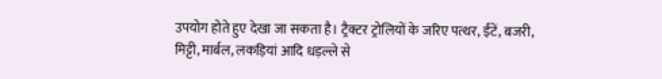उपयोग होते हुए देखा जा सकता है। ट्रैक्टर ट्रोलियों के जरिए पत्थर, ईंटें, बजरी, मिट्टी, मार्बल, लकड़ियां आदि धड़ल्ले से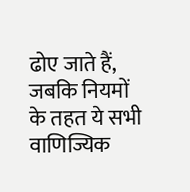ढोए जाते हैं, जबकि नियमों के तहत ये सभी वाणिज्यिक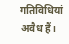गतिविधियां अवैध हैं।